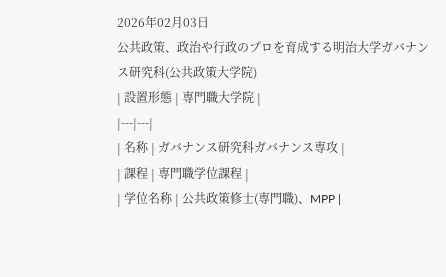2026年02月03日
公共政策、政治や行政のプロを育成する明治大学ガバナンス研究科(公共政策大学院)
| 設置形態 | 専門職大学院 |
|---|---|
| 名称 | ガバナンス研究科ガバナンス専攻 |
| 課程 | 専門職学位課程 |
| 学位名称 | 公共政策修士(専門職)、MPP |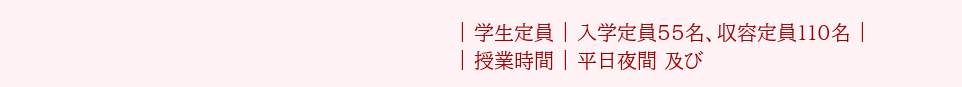| 学生定員 | 入学定員55名、収容定員110名 |
| 授業時間 | 平日夜間 及び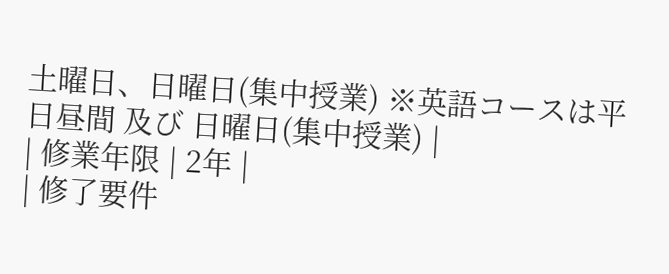土曜日、日曜日(集中授業) ※英語コースは平日昼間 及び 日曜日(集中授業) |
| 修業年限 | 2年 |
| 修了要件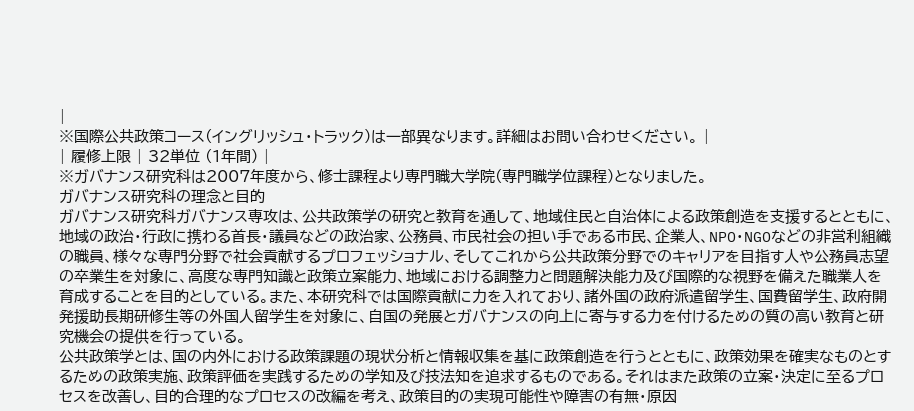|
※国際公共政策コース(イングリッシュ・トラック)は一部異なります。詳細はお問い合わせください。 |
| 履修上限 | 32単位 (1年間) |
※ガバナンス研究科は2007年度から、修士課程より専門職大学院(専門職学位課程)となりました。
ガバナンス研究科の理念と目的
ガバナンス研究科ガバナンス専攻は、公共政策学の研究と教育を通して、地域住民と自治体による政策創造を支援するとともに、地域の政治・行政に携わる首長・議員などの政治家、公務員、市民社会の担い手である市民、企業人、NPO・NGOなどの非営利組織の職員、様々な専門分野で社会貢献するプロフェッショナル、そしてこれから公共政策分野でのキャリアを目指す人や公務員志望の卒業生を対象に、高度な専門知識と政策立案能力、地域における調整力と問題解決能力及び国際的な視野を備えた職業人を育成することを目的としている。また、本研究科では国際貢献に力を入れており、諸外国の政府派遣留学生、国費留学生、政府開発援助長期研修生等の外国人留学生を対象に、自国の発展とガバナンスの向上に寄与する力を付けるための質の高い教育と研究機会の提供を行っている。
公共政策学とは、国の内外における政策課題の現状分析と情報収集を基に政策創造を行うとともに、政策効果を確実なものとするための政策実施、政策評価を実践するための学知及び技法知を追求するものである。それはまた政策の立案・決定に至るプロセスを改善し、目的合理的なプロセスの改編を考え、政策目的の実現可能性や障害の有無・原因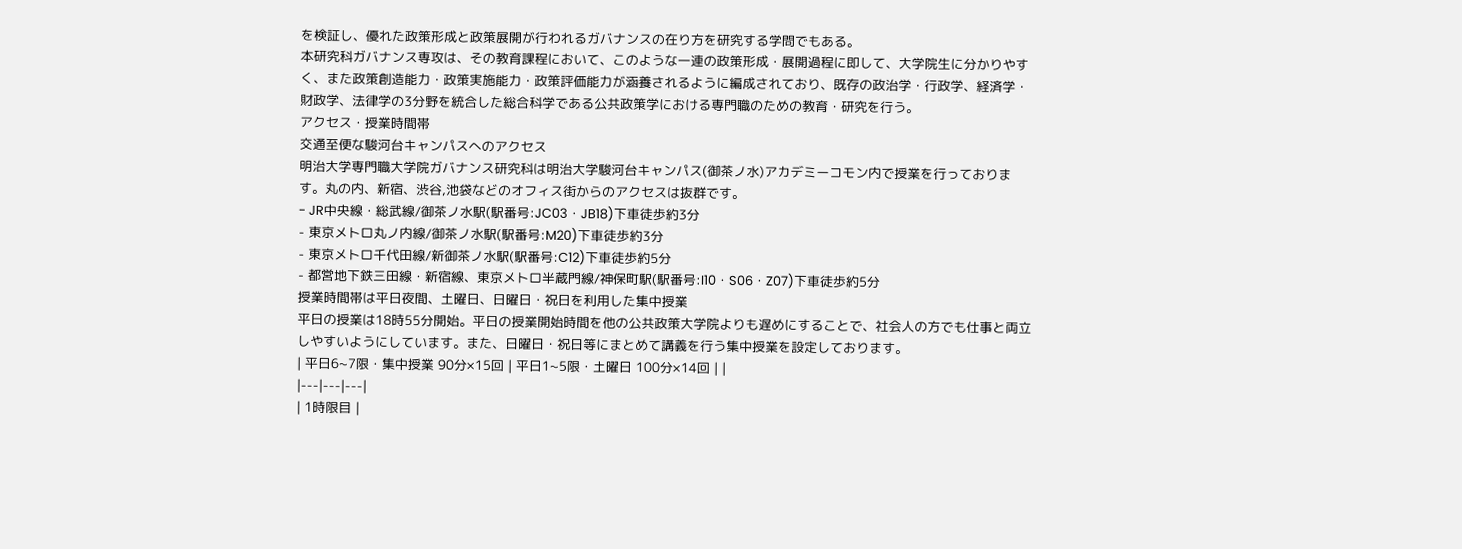を検証し、優れた政策形成と政策展開が行われるガバナンスの在り方を研究する学問でもある。
本研究科ガバナンス専攻は、その教育課程において、このような一連の政策形成・展開過程に即して、大学院生に分かりやすく、また政策創造能力・政策実施能力・政策評価能力が涵養されるように編成されており、既存の政治学・行政学、経済学・財政学、法律学の3分野を統合した総合科学である公共政策学における専門職のための教育・研究を行う。
アクセス・授業時間帯
交通至便な駿河台キャンパスへのアクセス
明治大学専門職大学院ガバナンス研究科は明治大学駿河台キャンパス(御茶ノ水)アカデミーコモン内で授業を行っております。丸の内、新宿、渋谷,池袋などのオフィス街からのアクセスは抜群です。
- JR中央線・総武線/御茶ノ水駅(駅番号:JC03・JB18)下車徒歩約3分
- 東京メトロ丸ノ内線/御茶ノ水駅(駅番号:M20)下車徒歩約3分
- 東京メトロ千代田線/新御茶ノ水駅(駅番号:C12)下車徒歩約5分
- 都営地下鉄三田線・新宿線、東京メトロ半蔵門線/神保町駅(駅番号:I10・S06・Z07)下車徒歩約5分
授業時間帯は平日夜間、土曜日、日曜日・祝日を利用した集中授業
平日の授業は18時55分開始。平日の授業開始時間を他の公共政策大学院よりも遅めにすることで、社会人の方でも仕事と両立しやすいようにしています。また、日曜日・祝日等にまとめて講義を行う集中授業を設定しております。
| 平日6~7限・集中授業 90分×15回 | 平日1~5限・土曜日 100分×14回 | |
|---|---|---|
| 1時限目 |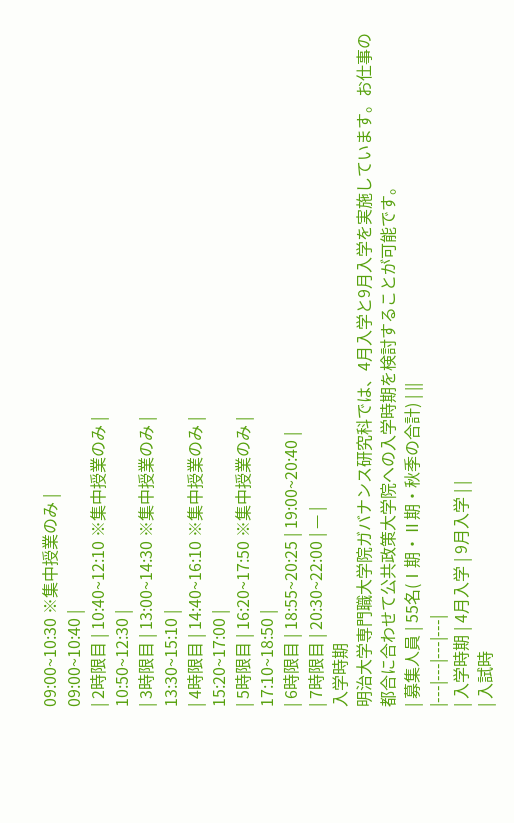09:00~10:30 ※集中授業のみ |
09:00~10:40 |
| 2時限目 | 10:40~12:10 ※集中授業のみ |
10:50~12:30 |
| 3時限目 | 13:00~14:30 ※集中授業のみ |
13:30~15:10 |
| 4時限目 | 14:40~16:10 ※集中授業のみ |
15:20~17:00 |
| 5時限目 | 16:20~17:50 ※集中授業のみ |
17:10~18:50 |
| 6時限目 | 18:55~20:25 | 19:00~20:40 |
| 7時限目 | 20:30~22:00 | — |
入学時期
明治大学専門職大学院ガバナンス研究科では、4月入学と9月入学を実施しています。お仕事の都合に合わせて公共政策大学院への入学時期を検討することが可能です。
| 募集人員 | 55名(Ⅰ期・Ⅱ期・秋季の合計) | ||
|---|---|---|---|
| 入学時期 | 4月入学 | 9月入学 | |
| 入試時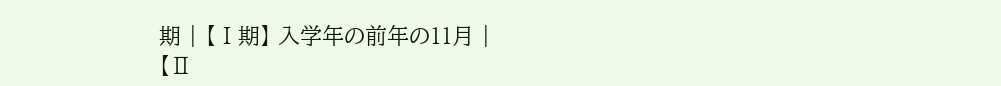期 | 【Ⅰ期】 入学年の前年の11月 |
【Ⅱ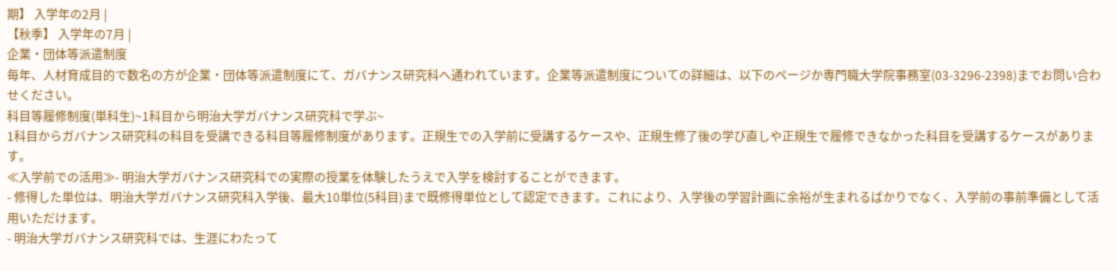期】 入学年の2月 |
【秋季】 入学年の7月 |
企業・団体等派遣制度
毎年、人材育成目的で数名の方が企業・団体等派遣制度にて、ガバナンス研究科へ通われています。企業等派遣制度についての詳細は、以下のページか専門職大学院事務室(03-3296-2398)までお問い合わせください。
科目等履修制度(単科生)~1科目から明治大学ガバナンス研究科で学ぶ~
1科目からガバナンス研究科の科目を受講できる科目等履修制度があります。正規生での入学前に受講するケースや、正規生修了後の学び直しや正規生で履修できなかった科目を受講するケースがあります。
≪入学前での活用≫- 明治大学ガバナンス研究科での実際の授業を体験したうえで入学を検討することができます。
- 修得した単位は、明治大学ガバナンス研究科入学後、最大10単位(5科目)まで既修得単位として認定できます。これにより、入学後の学習計画に余裕が生まれるばかりでなく、入学前の事前準備として活用いただけます。
- 明治大学ガバナンス研究科では、生涯にわたって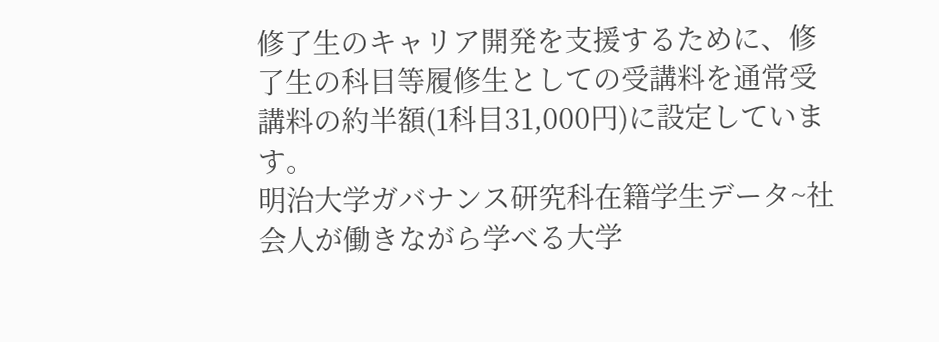修了生のキャリア開発を支援するために、修了生の科目等履修生としての受講料を通常受講料の約半額(1科目31,000円)に設定しています。
明治大学ガバナンス研究科在籍学生データ~社会人が働きながら学べる大学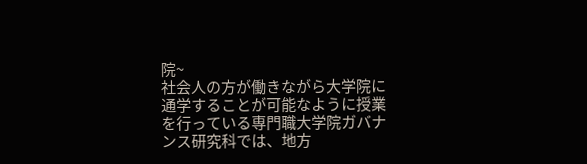院~
社会人の方が働きながら大学院に通学することが可能なように授業を行っている専門職大学院ガバナンス研究科では、地方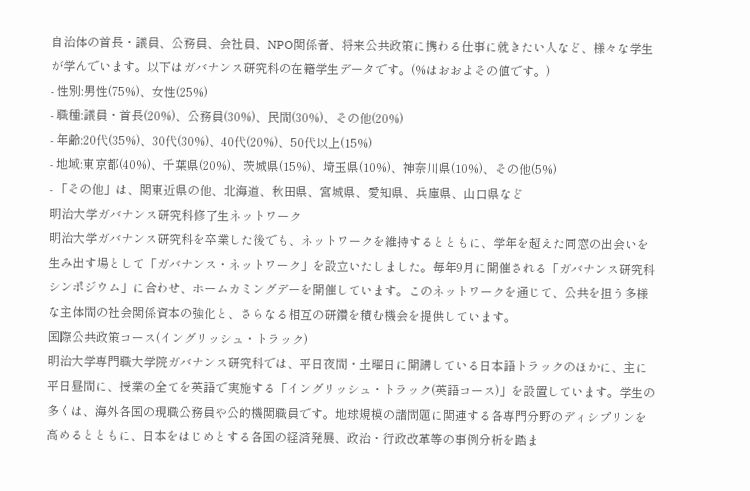自治体の首長・議員、公務員、会社員、NPO関係者、将来公共政策に携わる仕事に就きたい人など、様々な学生が学んでいます。以下はガバナンス研究科の在籍学生データです。(%はおおよその値です。)
- 性別:男性(75%)、女性(25%)
- 職種:議員・首長(20%)、公務員(30%)、民間(30%)、その他(20%)
- 年齢:20代(35%)、30代(30%)、40代(20%)、50代以上(15%)
- 地域:東京都(40%)、千葉県(20%)、茨城県(15%)、埼玉県(10%)、神奈川県(10%)、その他(5%)
- 「その他」は、関東近県の他、北海道、秋田県、宮城県、愛知県、兵庫県、山口県など
明治大学ガバナンス研究科修了生ネットワーク
明治大学ガバナンス研究科を卒業した後でも、ネットワークを維持するとともに、学年を超えた同窓の出会いを生み出す場として「ガバナンス・ネットワーク」を設立いたしました。毎年9月に開催される「ガバナンス研究科シンポジウム」に合わせ、ホームカミングデーを開催しています。このネットワークを通じて、公共を担う多様な主体間の社会関係資本の強化と、さらなる相互の研鑽を積む機会を提供しています。
国際公共政策コース(イングリッシュ・トラック)
明治大学専門職大学院ガバナンス研究科では、平日夜間・土曜日に開講している日本語トラックのほかに、主に平日昼間に、授業の全てを英語で実施する「イングリッシュ・トラック(英語コース)」を設置しています。学生の多くは、海外各国の現職公務員や公的機関職員です。地球規模の諸問題に関連する各専門分野のディシプリンを高めるとともに、日本をはじめとする各国の経済発展、政治・行政改革等の事例分析を踏ま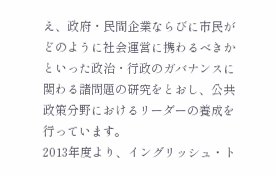え、政府・民間企業ならびに市民がどのように社会運営に携わるべきかといった政治・行政のガバナンスに関わる諸問題の研究をとおし、公共政策分野におけるリーダーの養成を行っています。
2013年度より、イングリッシュ・ト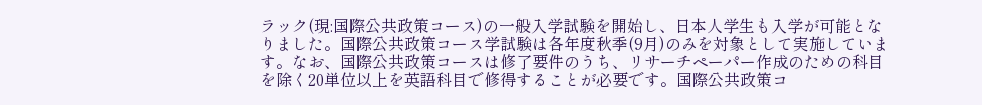ラック(現:国際公共政策コース)の一般入学試験を開始し、日本人学生も入学が可能となりました。国際公共政策コース学試験は各年度秋季(9月)のみを対象として実施しています。なお、国際公共政策コースは修了要件のうち、リサーチペーパー作成のための科目を除く20単位以上を英語科目で修得することが必要です。国際公共政策コ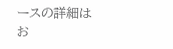ースの詳細はお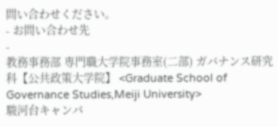問い合わせください。
- お問い合わせ先
-
教務事務部 専門職大学院事務室(二部) ガバナンス研究科【公共政策大学院】 <Graduate School of Governance Studies,Meiji University>
駿河台キャンパ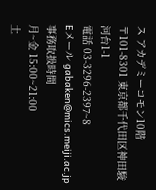ス アカデミーコモン10階
〒101-8301 東京都千代田区神田駿河台1-1
電話 03-3296-2397~8
Eメール gabaken@mics.meiji.ac.jp
事務取扱時間
月~金 15:00~21:00
土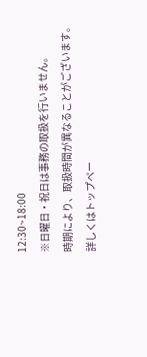12:30~18:00
※日曜日・祝日は事務の取扱を行いません。
時期により、取扱時間が異なることがございます。
詳しくはトップペー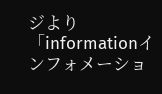ジより「informationインフォメーショ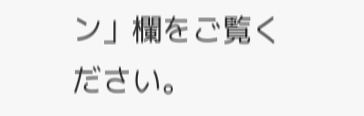ン」欄をご覧ください。